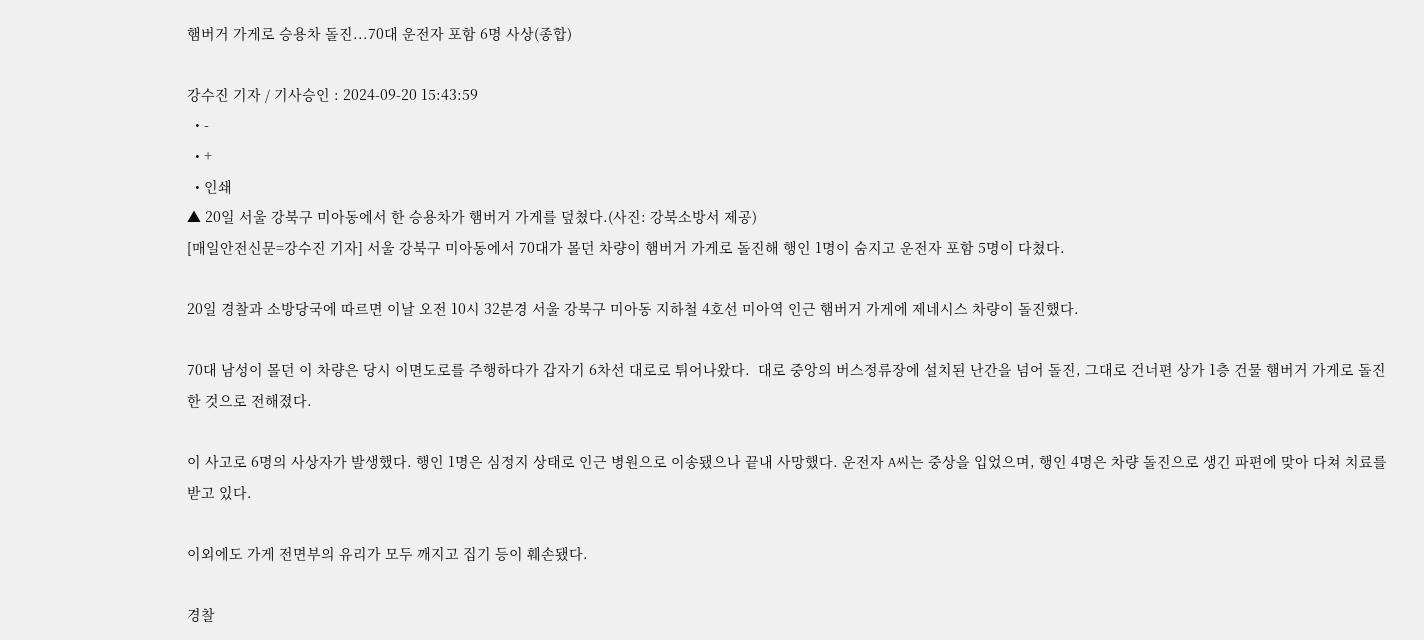햄버거 가게로 승용차 돌진...70대 운전자 포함 6명 사상(종합)

강수진 기자 / 기사승인 : 2024-09-20 15:43:59
  • -
  • +
  • 인쇄
▲ 20일 서울 강북구 미아동에서 한 승용차가 햄버거 가게를 덮쳤다.(사진: 강북소방서 제공)
[매일안전신문=강수진 기자] 서울 강북구 미아동에서 70대가 몰던 차량이 햄버거 가게로 돌진해 행인 1명이 숨지고 운전자 포함 5명이 다쳤다.

20일 경찰과 소방당국에 따르면 이날 오전 10시 32분경 서울 강북구 미아동 지하철 4호선 미아역 인근 햄버거 가게에 제네시스 차량이 돌진했다.

70대 남성이 몰던 이 차량은 당시 이면도로를 주행하다가 갑자기 6차선 대로로 튀어나왔다.  대로 중앙의 버스정류장에 설치된 난간을 넘어 돌진, 그대로 건너편 상가 1층 건물 햄버거 가게로 돌진한 것으로 전해졌다.

이 사고로 6명의 사상자가 발생했다. 행인 1명은 심정지 상태로 인근 병원으로 이송됐으나 끝내 사망했다. 운전자 A씨는 중상을 입었으며, 행인 4명은 차량 돌진으로 생긴 파편에 맞아 다쳐 치료를 받고 있다.

이외에도 가게 전면부의 유리가 모두 깨지고 집기 등이 훼손됐다.

경찰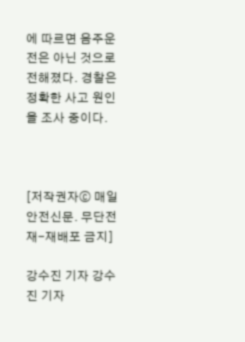에 따르면 음주운전은 아닌 것으로 전해졌다. 경찰은 정확한 사고 원인을 조사 중이다.



[저작권자ⓒ 매일안전신문. 무단전재-재배포 금지]

강수진 기자 강수진 기자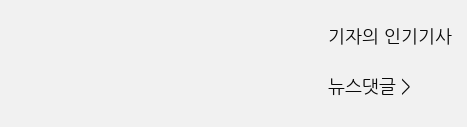기자의 인기기사

뉴스댓글 >